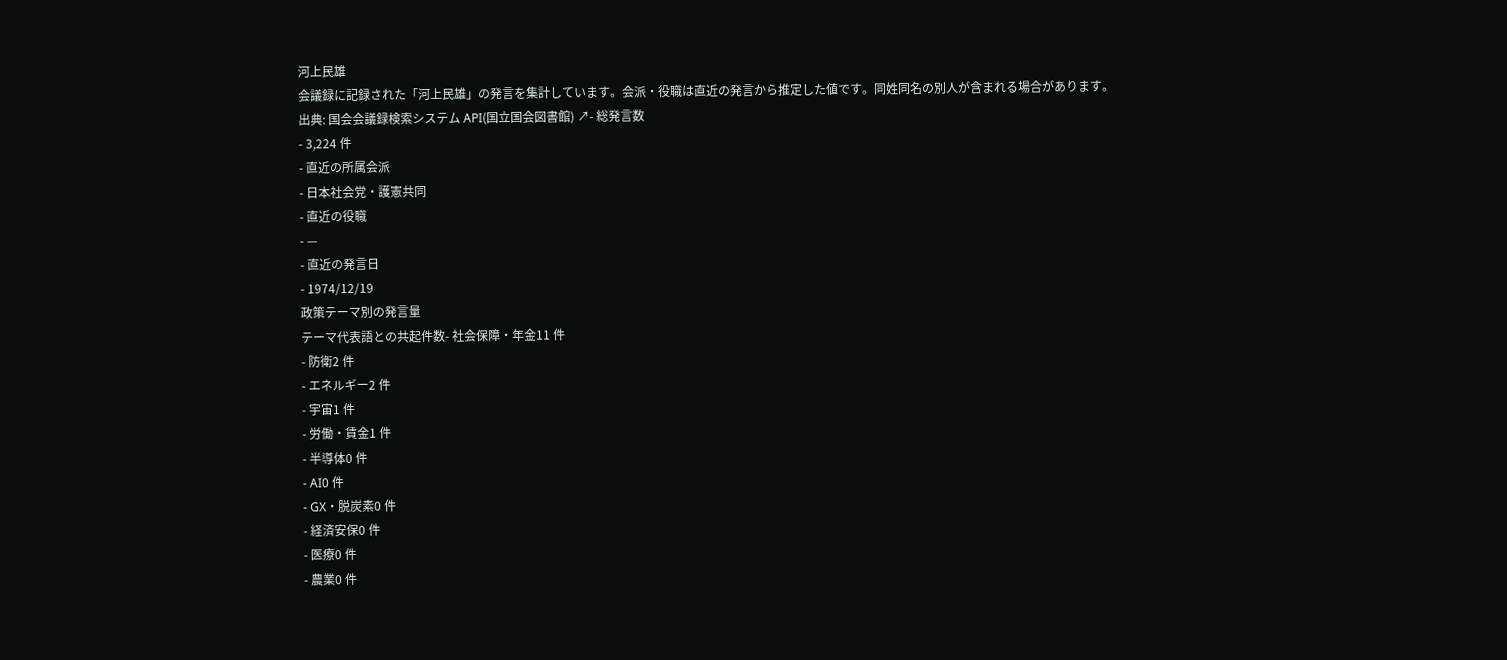河上民雄
会議録に記録された「河上民雄」の発言を集計しています。会派・役職は直近の発言から推定した値です。同姓同名の別人が含まれる場合があります。
出典: 国会会議録検索システム API(国立国会図書館) ↗- 総発言数
- 3,224 件
- 直近の所属会派
- 日本社会党・護憲共同
- 直近の役職
- —
- 直近の発言日
- 1974/12/19
政策テーマ別の発言量
テーマ代表語との共起件数- 社会保障・年金11 件
- 防衛2 件
- エネルギー2 件
- 宇宙1 件
- 労働・賃金1 件
- 半導体0 件
- AI0 件
- GX・脱炭素0 件
- 経済安保0 件
- 医療0 件
- 農業0 件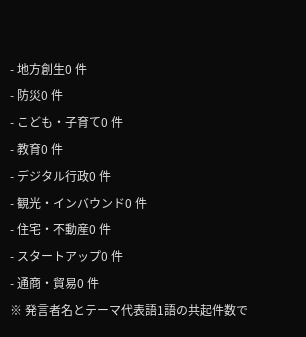- 地方創生0 件
- 防災0 件
- こども・子育て0 件
- 教育0 件
- デジタル行政0 件
- 観光・インバウンド0 件
- 住宅・不動産0 件
- スタートアップ0 件
- 通商・貿易0 件
※ 発言者名とテーマ代表語1語の共起件数で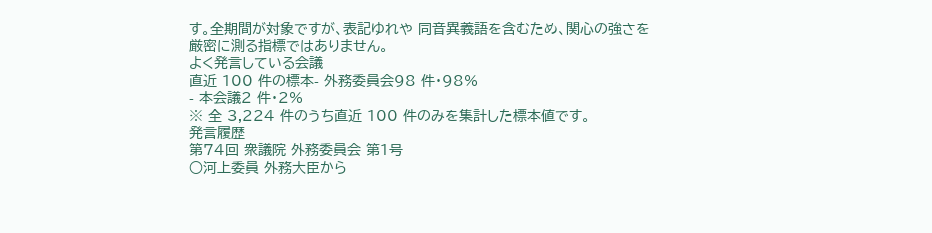す。全期間が対象ですが、表記ゆれや 同音異義語を含むため、関心の強さを厳密に測る指標ではありません。
よく発言している会議
直近 100 件の標本- 外務委員会98 件・98%
- 本会議2 件・2%
※ 全 3,224 件のうち直近 100 件のみを集計した標本値です。
発言履歴
第74回 衆議院 外務委員会 第1号
○河上委員 外務大臣から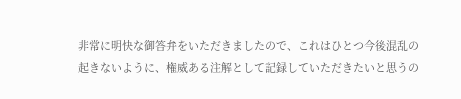非常に明快な御答弁をいただきましたので、これはひとつ今後混乱の起きないように、権威ある注解として記録していただきたいと思うの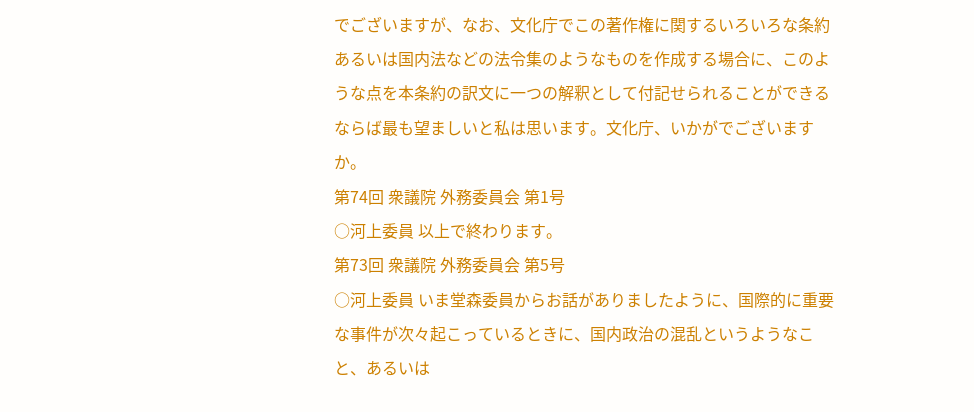でございますが、なお、文化庁でこの著作権に関するいろいろな条約あるいは国内法などの法令集のようなものを作成する場合に、このような点を本条約の訳文に一つの解釈として付記せられることができるならば最も望ましいと私は思います。文化庁、いかがでございますか。
第74回 衆議院 外務委員会 第1号
○河上委員 以上で終わります。
第73回 衆議院 外務委員会 第5号
○河上委員 いま堂森委員からお話がありましたように、国際的に重要な事件が次々起こっているときに、国内政治の混乱というようなこと、あるいは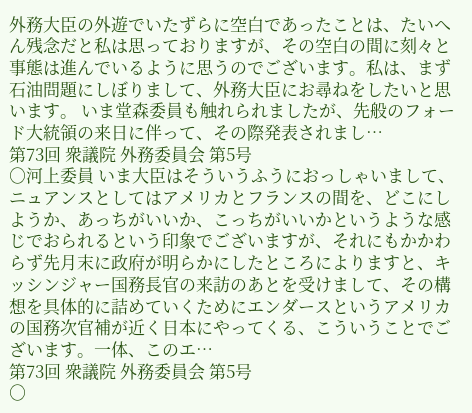外務大臣の外遊でいたずらに空白であったことは、たいへん残念だと私は思っておりますが、その空白の間に刻々と事態は進んでいるように思うのでございます。私は、まず石油問題にしぼりまして、外務大臣にお尋ねをしたいと思います。 いま堂森委員も触れられましたが、先般のフォード大統領の来日に伴って、その際発表されまし…
第73回 衆議院 外務委員会 第5号
○河上委員 いま大臣はそういうふうにおっしゃいまして、ニュアンスとしてはアメリカとフランスの間を、どこにしようか、あっちがいいか、こっちがいいかというような感じでおられるという印象でございますが、それにもかかわらず先月末に政府が明らかにしたところによりますと、キッシンジャー国務長官の来訪のあとを受けまして、その構想を具体的に詰めていくためにエンダースというアメリカの国務次官補が近く日本にやってくる、こういうことでございます。一体、このエ…
第73回 衆議院 外務委員会 第5号
○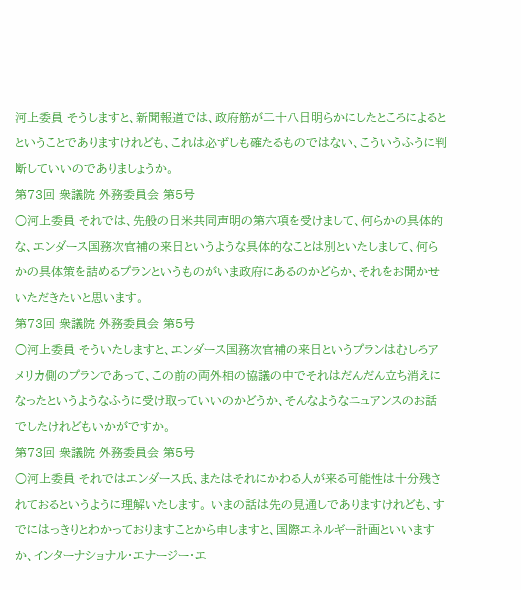河上委員 そうしますと、新聞報道では、政府筋が二十八日明らかにしたところによるとということでありますけれども、これは必ずしも確たるものではない、こういうふうに判断していいのでありましょうか。
第73回 衆議院 外務委員会 第5号
○河上委員 それでは、先般の日米共同声明の第六項を受けまして、何らかの具体的な、エンダース国務次官補の来日というような具体的なことは別といたしまして、何らかの具体策を詰めるプランというものがいま政府にあるのかどらか、それをお聞かせいただきたいと思います。
第73回 衆議院 外務委員会 第5号
○河上委員 そういたしますと、エンダース国務次官補の来日というプランはむしろアメリカ側のプランであって、この前の両外相の協議の中でそれはだんだん立ち消えになったというようなふうに受け取っていいのかどうか、そんなようなニュアンスのお話でしたけれどもいかがですか。
第73回 衆議院 外務委員会 第5号
○河上委員 それではエンダース氏、またはそれにかわる人が来る可能性は十分残されておるというように理解いたします。 いまの話は先の見通しでありますけれども、すでにはっきりとわかっておりますことから申しますと、国際エネルギー計画といいますか、インターナショナル・エナージー・エ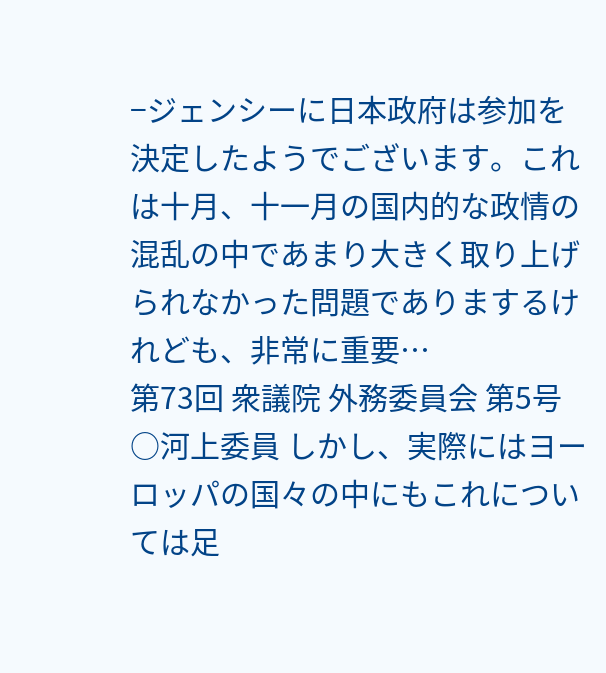−ジェンシーに日本政府は参加を決定したようでございます。これは十月、十一月の国内的な政情の混乱の中であまり大きく取り上げられなかった問題でありまするけれども、非常に重要…
第73回 衆議院 外務委員会 第5号
○河上委員 しかし、実際にはヨーロッパの国々の中にもこれについては足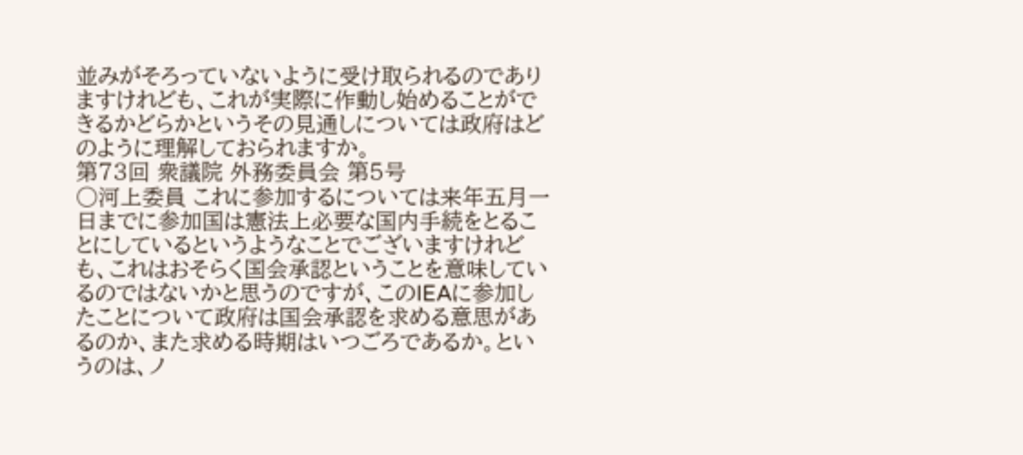並みがそろっていないように受け取られるのでありますけれども、これが実際に作動し始めることができるかどらかというその見通しについては政府はどのように理解しておられますか。
第73回 衆議院 外務委員会 第5号
○河上委員 これに参加するについては来年五月一日までに参加国は憲法上必要な国内手続をとることにしているというようなことでございますけれども、これはおそらく国会承認ということを意味しているのではないかと思うのですが、このIEAに参加したことについて政府は国会承認を求める意思があるのか、また求める時期はいつごろであるか。というのは、ノ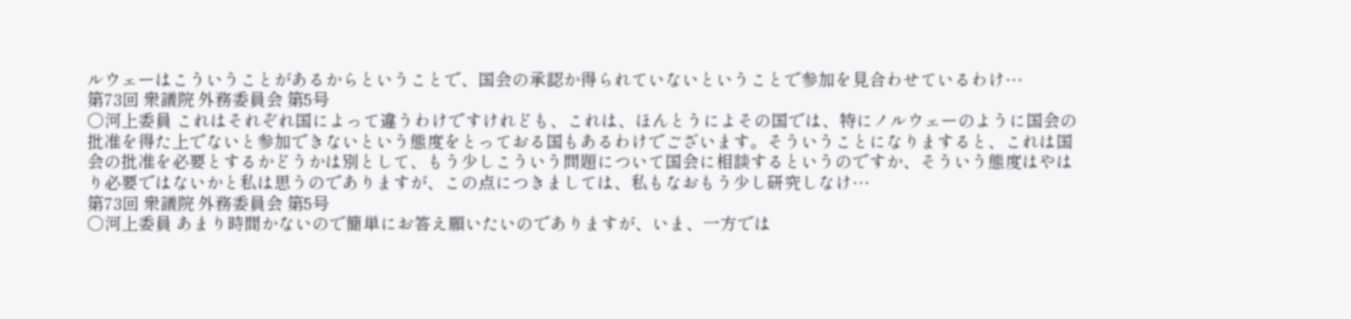ルウェーはこういうことがあるからということで、国会の承認か得られていないということで参加を見合わせているわけ…
第73回 衆議院 外務委員会 第5号
○河上委員 これはそれぞれ国によって違うわけですけれども、これは、ほんとうによその国では、特にノルウェーのように国会の批准を得た上でないと参加できないという態度をとっておる国もあるわけでございます。そういうことになりますると、これは国会の批准を必要とするかどうかは別として、もう少しこういう問題について国会に相談するというのですか、そういう態度はやはり必要ではないかと私は思うのでありますが、この点につきましては、私もなおもう少し研究しなけ…
第73回 衆議院 外務委員会 第5号
○河上委員 あまり時間かないので簡単にお答え願いたいのでありますが、いま、一方では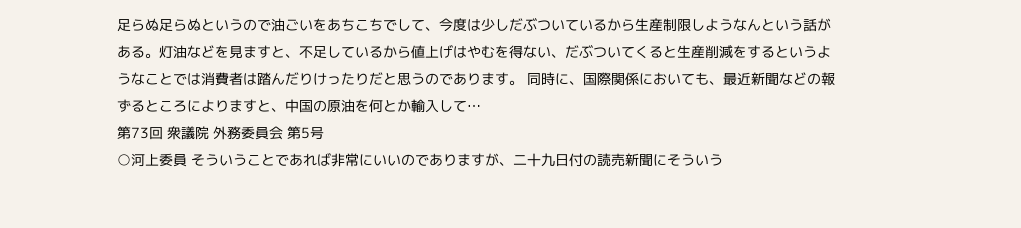足らぬ足らぬというので油ごいをあちこちでして、今度は少しだぶついているから生産制限しようなんという話がある。灯油などを見ますと、不足しているから値上げはやむを得ない、だぶついてくると生産削減をするというようなことでは消費者は踏んだりけったりだと思うのであります。 同時に、国際関係においても、最近新聞などの報ずるところによりますと、中国の原油を何とか輸入して…
第73回 衆議院 外務委員会 第5号
○河上委員 そういうことであれば非常にいいのでありますが、二十九日付の読売新聞にそういう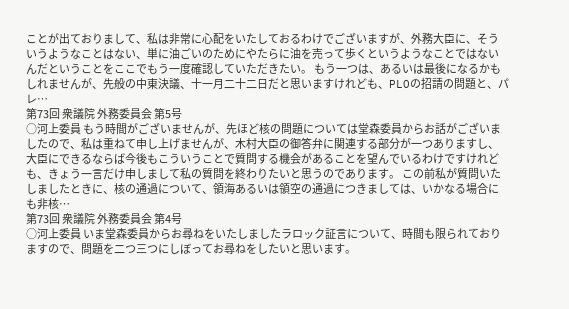ことが出ておりまして、私は非常に心配をいたしておるわけでございますが、外務大臣に、そういうようなことはない、単に油ごいのためにやたらに油を売って歩くというようなことではないんだということをここでもう一度確認していただきたい。 もう一つは、あるいは最後になるかもしれませんが、先般の中東決議、十一月二十二日だと思いますけれども、PLOの招請の問題と、パレ…
第73回 衆議院 外務委員会 第5号
○河上委員 もう時間がございませんが、先ほど核の問題については堂森委員からお話がございましたので、私は重ねて申し上げませんが、木村大臣の御答弁に関連する部分が一つありますし、大臣にできるならば今後もこういうことで質問する機会があることを望んでいるわけですけれども、きょう一言だけ申しまして私の質問を終わりたいと思うのであります。 この前私が質問いたしましたときに、核の通過について、領海あるいは領空の通過につきましては、いかなる場合にも非核…
第73回 衆議院 外務委員会 第4号
○河上委員 いま堂森委員からお尋ねをいたしましたラロック証言について、時間も限られておりますので、問題を二つ三つにしぼってお尋ねをしたいと思います。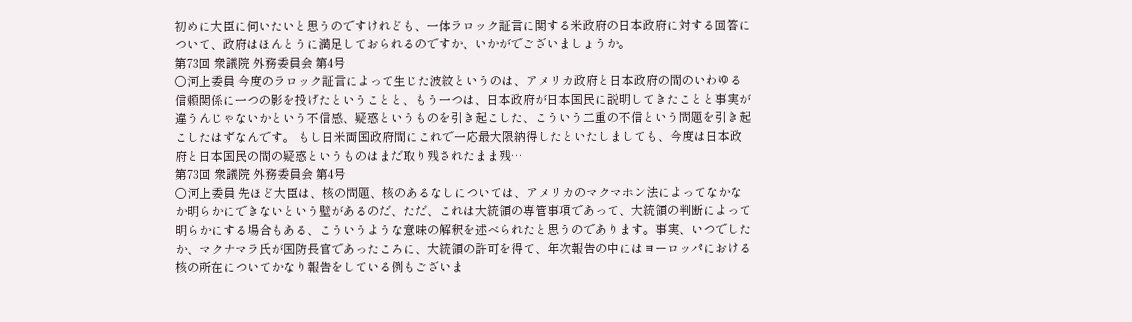初めに大臣に伺いたいと思うのですけれども、一体ラロック証言に関する米政府の日本政府に対する回答について、政府はほんとうに満足しておられるのですか、いかがでございましょうか。
第73回 衆議院 外務委員会 第4号
○河上委員 今度のラロック証言によって生じた波紋というのは、アメリカ政府と日本政府の間のいわゆる信頼関係に一つの影を投げたということと、もう一つは、日本政府が日本国民に説明してきたことと事実が違うんじゃないかという不信感、疑惑というものを引き起こした、こういう二重の不信という問題を引き起こしたはずなんです。 もし日米両国政府間にこれで一応最大限納得したといたしましても、今度は日本政府と日本国民の間の疑惑というものはまだ取り残されたまま残…
第73回 衆議院 外務委員会 第4号
○河上委員 先ほど大臣は、核の問題、核のあるなしについては、アメリカのマクマホン法によってなかなか明らかにできないという壁があるのだ、ただ、これは大統領の専管事項であって、大統領の判断によって明らかにする場合もある、こういうような意味の解釈を述べられたと思うのであります。事実、いつでしたか、マクナマラ氏が国防長官であったころに、大統領の許可を得て、年次報告の中にはヨーロッパにおける核の所在についてかなり報告をしている例もございま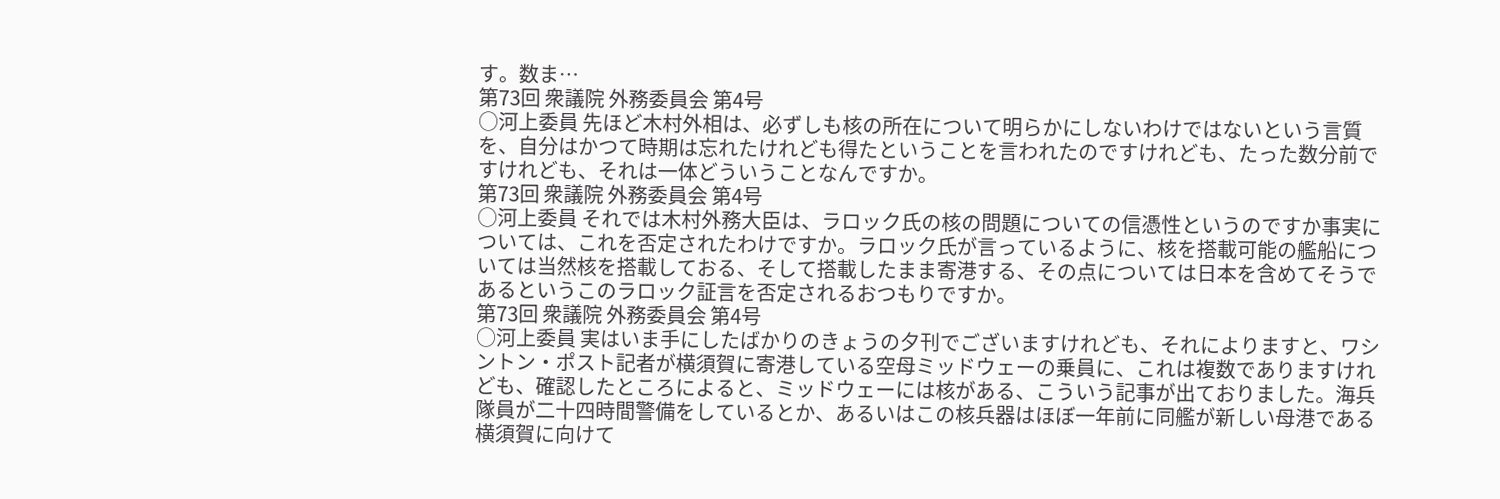す。数ま…
第73回 衆議院 外務委員会 第4号
○河上委員 先ほど木村外相は、必ずしも核の所在について明らかにしないわけではないという言質を、自分はかつて時期は忘れたけれども得たということを言われたのですけれども、たった数分前ですけれども、それは一体どういうことなんですか。
第73回 衆議院 外務委員会 第4号
○河上委員 それでは木村外務大臣は、ラロック氏の核の問題についての信憑性というのですか事実については、これを否定されたわけですか。ラロック氏が言っているように、核を搭載可能の艦船については当然核を搭載しておる、そして搭載したまま寄港する、その点については日本を含めてそうであるというこのラロック証言を否定されるおつもりですか。
第73回 衆議院 外務委員会 第4号
○河上委員 実はいま手にしたばかりのきょうの夕刊でございますけれども、それによりますと、ワシントン・ポスト記者が横須賀に寄港している空母ミッドウェーの乗員に、これは複数でありますけれども、確認したところによると、ミッドウェーには核がある、こういう記事が出ておりました。海兵隊員が二十四時間警備をしているとか、あるいはこの核兵器はほぼ一年前に同艦が新しい母港である横須賀に向けて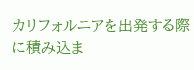カリフォルニアを出発する際に積み込ま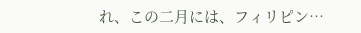れ、この二月には、フィリピン…